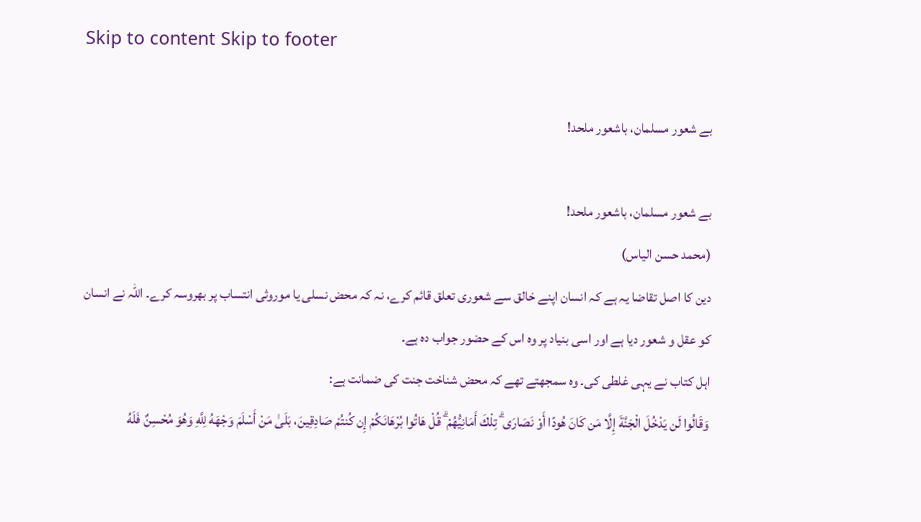Skip to content Skip to footer

بے شعور مسلمان، باشعور ملحد!

بے شعور مسلمان، باشعور ملحد!
(محمد حسن الیاس)
دین کا اصل تقاضا یہ ہے کہ انسان اپنے خالق سے شعوری تعلق قائم کرے، نہ کہ محض نسلی یا موروثی انتساب پر بھروسہ کرے۔ اللہ نے انسان کو عقل و شعور دیا ہے اور اسی بنیاد پر وہ اس کے حضور جواب دہ ہے۔
اہل کتاب نے یہی غلطی کی۔ وہ سمجھتے تھے کہ محض شناخت جنت کی ضمانت ہے:
وَقَالُوا لَن يَدْخُلَ الْجَنَّةَ إِلَّا مَن كَانَ هُودًا أَوْ نَصَارَى ۗ تِلْكَ أَمَانِيُّهُمْ ۗ قُلْ هَاتُوا بُرْهَانَكُمْ إِن كُنتُمْ صَادِقِينَ، بَلَىٰ مَنْ أَسْلَمَ وَجْهَهُ لِلَّهِ وَهُوَ مُحْسِنٌ فَلَهُ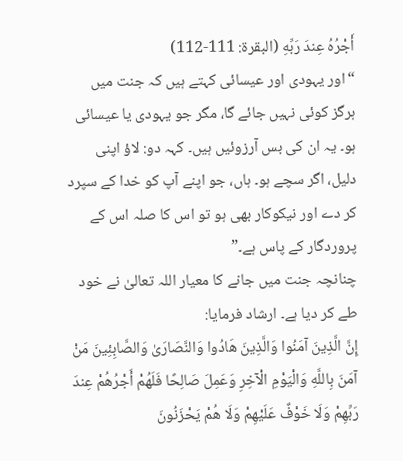أَجْرُهُ عِندَ رَبِّهِ (البقرۃ: 111-112)
“اور یہودی اور عیسائی کہتے ہیں کہ جنت میں ہرگز کوئی نہیں جائے گا، مگر جو یہودی یا عیسائی ہو۔ یہ ان کی بس آرزوئیں ہیں۔ کہہ دو: لاؤ اپنی دلیل، اگر سچے ہو۔ ہاں، جو اپنے آپ کو خدا کے سپرد کر دے اور نیکوکار بھی ہو تو اس کا صلہ اس کے پروردگار کے پاس ہے۔”
چنانچہ جنت میں جانے کا معیار اللہ تعالیٰ نے خود طے کر دیا ہے۔ ارشاد فرمایا:
إِنَّ الَّذِينَ آمَنُوا وَالَّذِينَ هَادُوا وَالنَّصَارَىٰ وَالصَّابِئِينَ مَنْ آمَنَ بِاللَّهِ وَالْيَوْمِ الْآخِرِ وَعَمِلَ صَالِحًا فَلَهُمْ أَجْرُهُمْ عِندَ رَبِّهِمْ وَلَا خَوْفٌ عَلَيْهِمْ وَلَا هُمْ يَحْزَنُونَ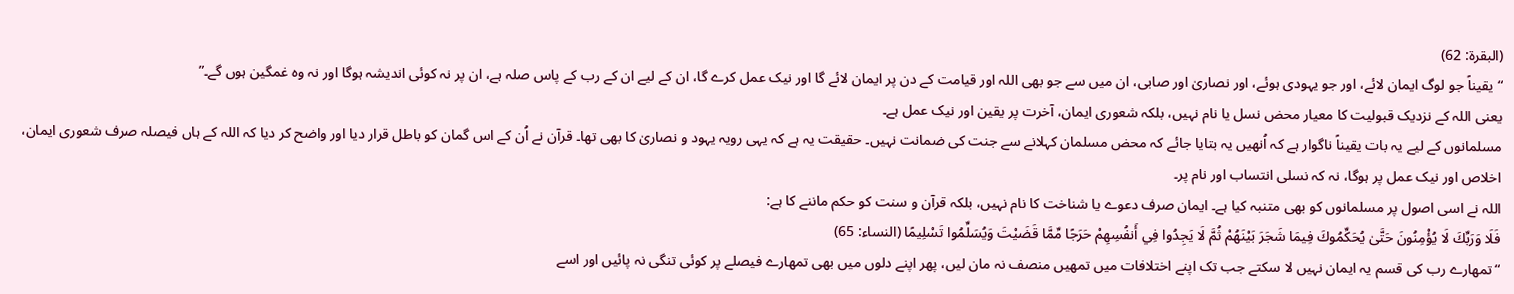(البقرۃ: 62)
“یقیناً جو لوگ ایمان لائے، اور جو یہودی ہوئے، اور نصاریٰ اور صابی، ان میں سے جو بھی اللہ اور قیامت کے دن پر ایمان لائے گا اور نیک عمل کرے گا، ان کے لیے ان کے رب کے پاس صلہ ہے، ان پر نہ کوئی اندیشہ ہوگا اور نہ وہ غمگین ہوں گے۔”
یعنی اللہ کے نزدیک قبولیت کا معیار محض نسل یا نام نہیں، بلکہ شعوری ایمان، آخرت پر یقین اور نیک عمل ہے۔
مسلمانوں کے لیے یہ بات یقیناً ناگوار ہے کہ اُنھیں یہ بتایا جائے کہ محض مسلمان کہلانے سے جنت کی ضمانت نہیں۔ حقیقت یہ ہے کہ یہی رویہ یہود و نصاریٰ کا بھی تھا۔ قرآن نے اُن کے اس گمان کو باطل قرار دیا اور واضح کر دیا کہ اللہ کے ہاں فیصلہ صرف شعوری ایمان، اخلاص اور نیک عمل پر ہوگا، نہ کہ نسلی انتساب اور نام پر۔
اللہ نے اسی اصول پر مسلمانوں کو بھی متنبہ کیا ہے۔ ایمان صرف دعوے یا شناخت کا نام نہیں، بلکہ قرآن و سنت کو حکم ماننے کا ہے:
فَلَا وَرَبِّكَ لَا يُؤْمِنُونَ حَتَّىٰ يُحَكِّمُوكَ فِيمَا شَجَرَ بَيْنَهُمْ ثُمَّ لَا يَجِدُوا فِي أَنفُسِهِمْ حَرَجًا مِّمَّا قَضَيْتَ وَيُسَلِّمُوا تَسْلِيمًا (النساء: 65)
“تمھارے رب کی قسم یہ ایمان نہیں لا سکتے جب تک اپنے اختلافات میں تمھیں منصف نہ مان لیں، پھر اپنے دلوں میں بھی تمھارے فیصلے پر کوئی تنگی نہ پائیں اور اسے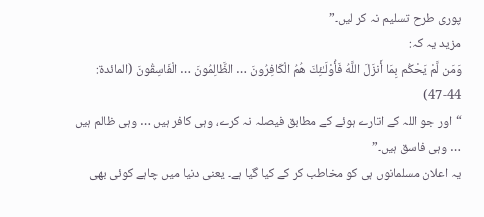پوری طرح تسلیم نہ کر لیں۔”
مزید یہ کہ:
وَمَن لَّمْ يَحْكُم بِمَا أَنزَلَ اللَّهُ فَأُوْلَـٰئِكَ هُمُ الْكَافِرُونَ … الظَّالِمُونَ … الْفَاسِقُونَ (المائدۃ: 44-47)
“اور جو اللہ کے اتارے ہوئے کے مطابق فیصلہ نہ کرے، وہی کافر ہیں … وہی ظالم ہیں … وہی فاسق ہیں۔”
یہ اعلان مسلمانوں ہی کو مخاطب کر کے کیا گیا ہے۔ یعنی دنیا میں چاہے کوئی بھی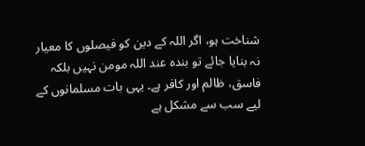شناخت ہو، اگر اللہ کے دین کو فیصلوں کا معیار نہ بنایا جائے تو بندہ عند اللہ مومن نہیں بلکہ فاسق، ظالم اور کافر ہے۔ یہی بات مسلمانوں کے لیے سب سے مشکل ہے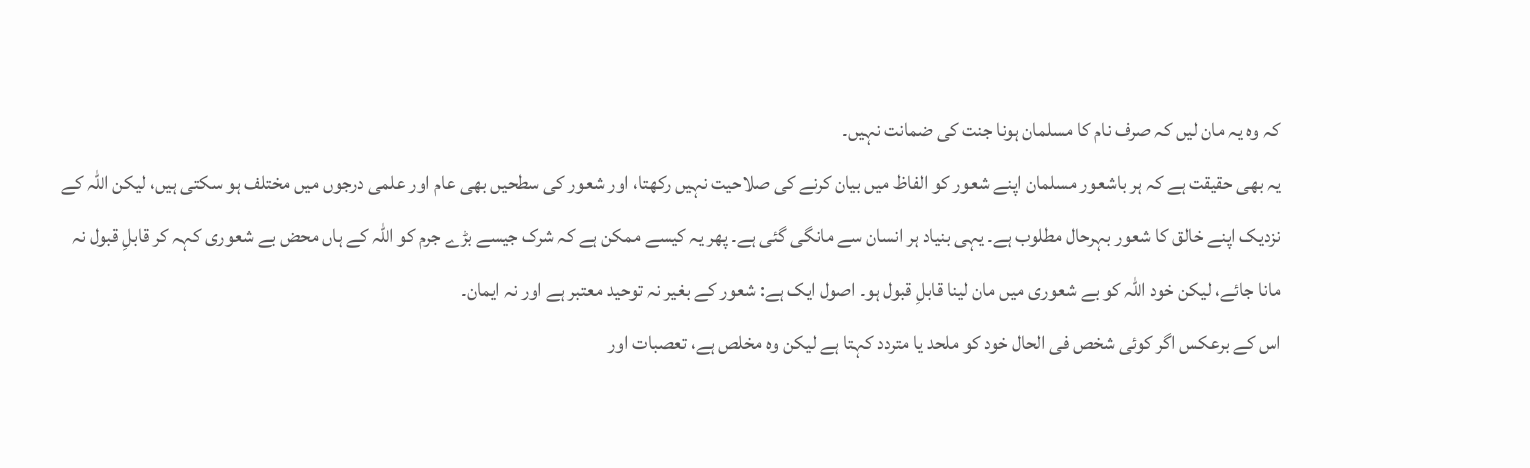کہ وہ یہ مان لیں کہ صرف نام کا مسلمان ہونا جنت کی ضمانت نہیں۔
یہ بھی حقیقت ہے کہ ہر باشعور مسلمان اپنے شعور کو الفاظ میں بیان کرنے کی صلاحیت نہیں رکھتا، اور شعور کی سطحیں بھی عام اور علمی درجوں میں مختلف ہو سکتی ہیں، لیکن اللہ کے نزدیک اپنے خالق کا شعور بہرحال مطلوب ہے۔ یہی بنیاد ہر انسان سے مانگی گئی ہے۔ پھر یہ کیسے ممکن ہے کہ شرک جیسے بڑے جرم کو اللہ کے ہاں محض بے شعوری کہہ کر قابلِ قبول نہ مانا جائے، لیکن خود اللہ کو بے شعوری میں مان لینا قابلِ قبول ہو۔ اصول ایک ہے: شعور کے بغیر نہ توحید معتبر ہے اور نہ ایمان۔
اس کے برعکس اگر کوئی شخص فی الحال خود کو ملحد یا متردد کہتا ہے لیکن وہ مخلص ہے، تعصبات اور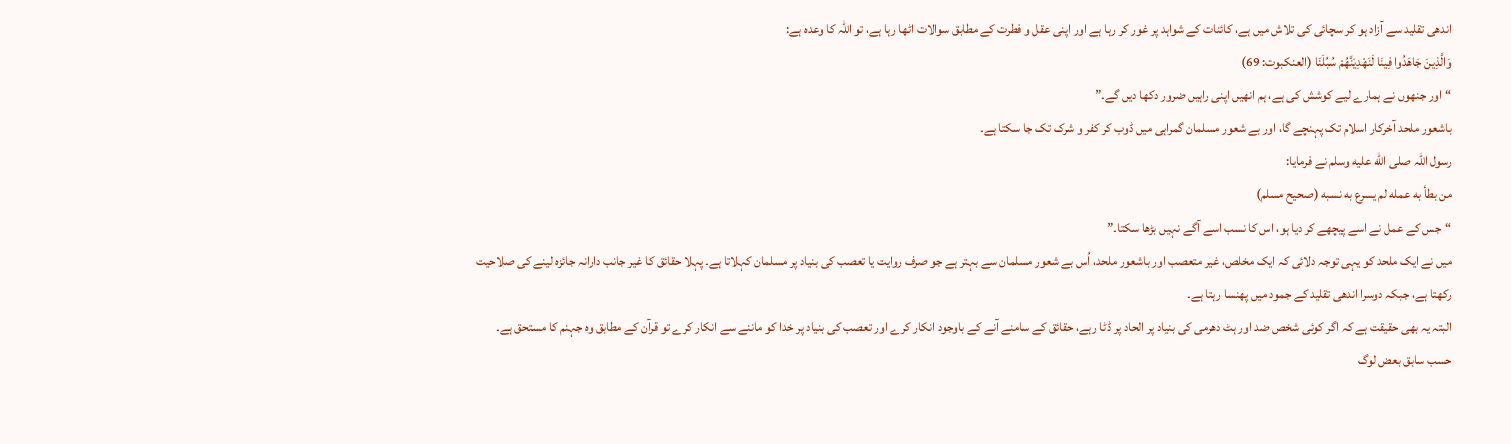اندھی تقلید سے آزاد ہو کر سچائی کی تلاش میں ہے، کائنات کے شواہد پر غور کر رہا ہے اور اپنی عقل و فطرت کے مطابق سوالات اٹھا رہا ہے، تو اللہ کا وعدہ ہے:
وَالَّذِينَ جَاهَدُوا فِينَا لَنَهْدِيَنَّهُمْ سُبُلَنَا (العنکبوت: 69)
“اور جنھوں نے ہمارے لیے کوشش کی ہے، ہم انھیں اپنی راہیں ضرور دکھا دیں گے۔”
باشعور ملحد آخرکار اسلام تک پہنچے گا، اور بے شعور مسلمان گمراہی میں ڈوب کر کفر و شرک تک جا سکتا ہے۔
رسول اللہ صلى الله عليه وسلم نے فرمایا:
من بطأ به عمله لم يسرع به نسبه (صحیح مسلم)
“جس کے عمل نے اسے پیچھے کر دیا ہو، اس کا نسب اسے آگے نہیں بڑھا سکتا۔”
میں نے ایک ملحد کو یہی توجہ دلائی کہ ایک مخلص، غیر متعصب اور باشعور ملحد، اُس بے شعور مسلمان سے بہتر ہے جو صرف روایت یا تعصب کی بنیاد پر مسلمان کہلاتا ہے۔ پہلا حقائق کا غیر جانب دارانہ جائزہ لینے کی صلاحیت رکھتا ہے، جبکہ دوسرا اندھی تقلید کے جمود میں پھنسا رہتا ہے۔
البتہ یہ بھی حقیقت ہے کہ اگر کوئی شخص ضد اور ہٹ دھرمی کی بنیاد پر الحاد پر ڈٹا رہے، حقائق کے سامنے آنے کے باوجود انکار کرے اور تعصب کی بنیاد پر خدا کو ماننے سے انکار کرے تو قرآن کے مطابق وہ جہنم کا مستحق ہے۔
حسب سابق بعض لوگ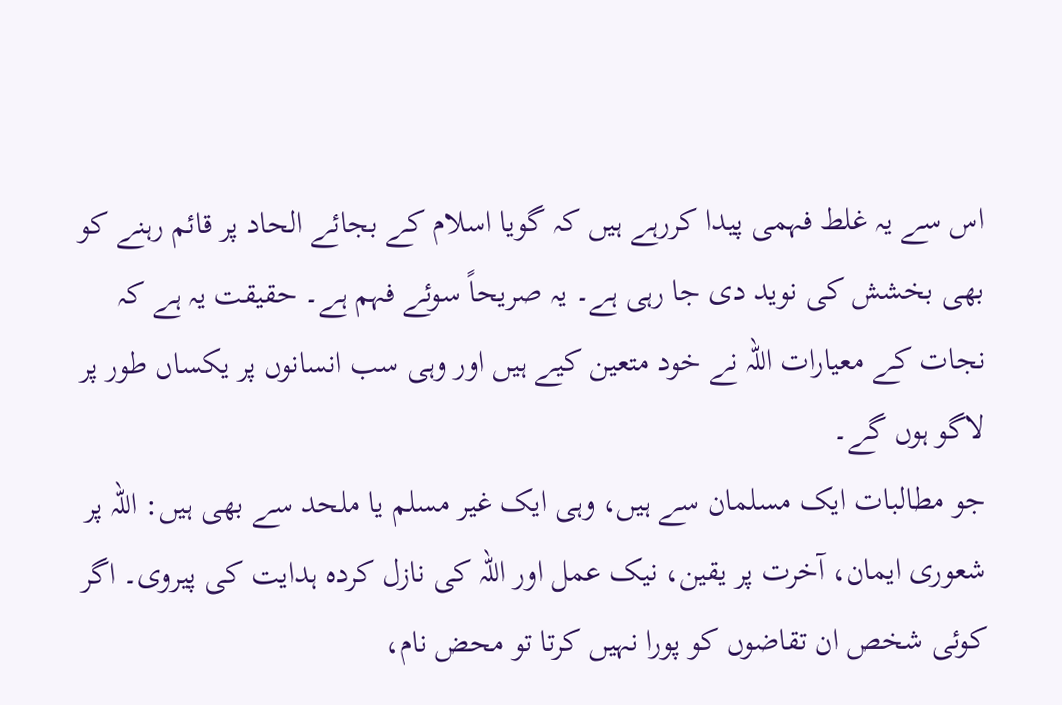اس سے یہ غلط فہمی پیدا کررہے ہیں کہ گویا اسلام کے بجائے الحاد پر قائم رہنے کو بھی بخشش کی نوید دی جا رہی ہے۔ یہ صریحاً سوئے فہم ہے۔ حقیقت یہ ہے کہ نجات کے معیارات اللہ نے خود متعین کیے ہیں اور وہی سب انسانوں پر یکساں طور پر لاگو ہوں گے۔
جو مطالبات ایک مسلمان سے ہیں، وہی ایک غیر مسلم یا ملحد سے بھی ہیں: اللہ پر شعوری ایمان، آخرت پر یقین، نیک عمل اور اللہ کی نازل کردہ ہدایت کی پیروی۔ اگر کوئی شخص ان تقاضوں کو پورا نہیں کرتا تو محض نام،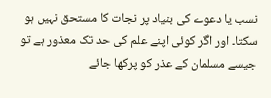نسب یا دعوے کی بنیاد پر نجات کا مستحق نہیں ہو سکتا۔ اور اگر کوئی اپنے علم کی حد تک معذور ہے تو جیسے مسلمان کے عذر کو پرکھا جائے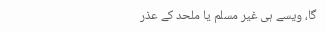گا، ویسے ہی غیر مسلم یا ملحد کے عذر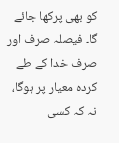کو بھی پرکھا جائے گا۔ فیصلہ صرف اور صرف خدا کے طے کردہ معیار پر ہوگا، نہ کہ کسی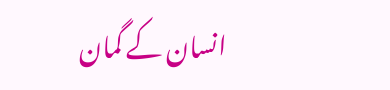انسان کے گمان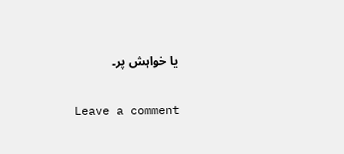یا خواہش پر۔

Leave a comment